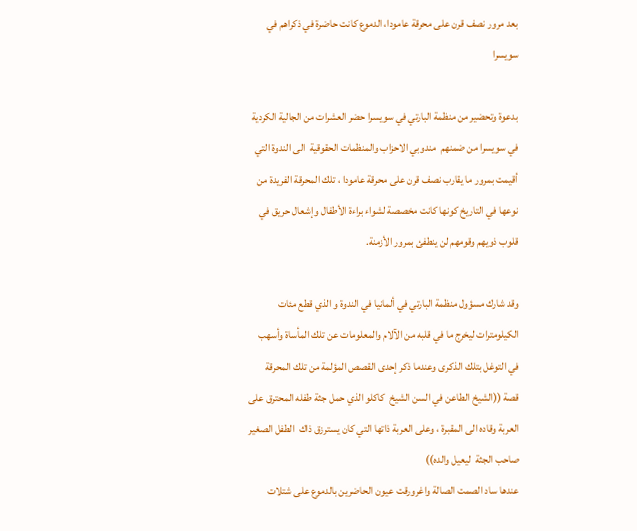بعد مرور نصف قرن على محرقة عامودا، الدموع كانت حاضرة في ذكراهم في سويسرا

بدعوة وتحضير من منظمة البارتي في سويسرا حضر العشرات من الجالية الكردية في سويسرا من ضمنهم  مندوبي الاحزاب والمنظمات الحقوقية  الى الندوة التي أقيمت بمرور ما يقارب نصف قرن على محرقة عامودا ، تلك المحرقة الفريدة من نوعها في التاريخ كونها كانت مخصصة لشواء براءة الأطفال وإشعال حريق في قلوب ذويهم وقومهم لن ينطفئ بمرور الأزمنة.

وقد شارك مسؤول منظمة البارتي في ألمانيا في الندوة و الذي قطع مئات الكيلومترات ليخرج ما في قلبه من الآلام والمعلومات عن تلك المأساة وأسهب في التوغل بتلك الذكرى وعندما ذكر إحدى القصص المؤلمة من تلك المحرقة  قصة ((الشيخ الطاعن في السن الشيخ  كاكلو الذي حمل جثة طفله المحترق على العربة وقاده الى المقبرة ، وعلى العربة ذاتها التي كان يسترزق ذاك  الطفل الصغير صاحب الجثة  ليعيل والده))
عندها ساد الصمت الصالة واغرورقت عيون الحاضرين بالدموع على شتلات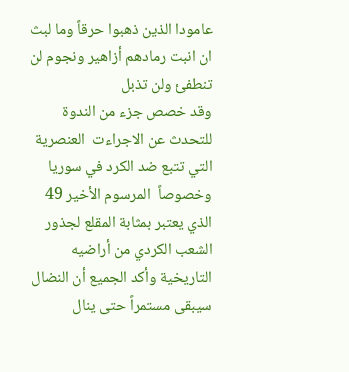عامودا الذين ذهبوا حرقاً وما لبث ان انبت رمادهم أزاهير ونجوم لن تنطفئ ولن تذبل
وقد خصص جزء من الندوة للتحدث عن الاجراءت  العنصرية التي تتبع ضد الكرد في سوريا وخصوصاً  المرسوم الأخير 49 الذي يعتبر بمثابة المقلع لجذور الشعب الكردي من أراضيه التاريخية وأكد الجميع أن النضال سيبقى مستمراً حتى ينال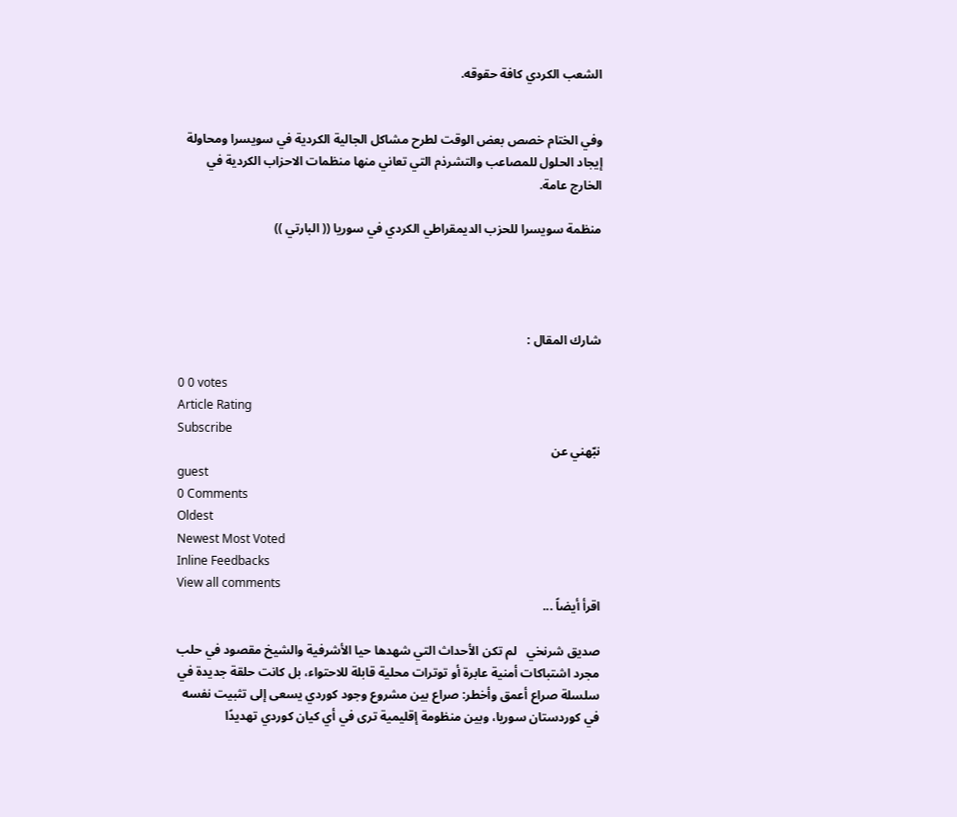الشعب الكردي كافة حقوقه.


وفي الختام خصص بعض الوقت لطرح مشاكل الجالية الكردية في سويسرا ومحاولة إيجاد الحلول للمصاعب والتشرذم التي تعاني منها منظمات الاحزاب الكردية في الخارج عامة.

منظمة سويسرا للحزب الديمقراطي الكردي في سوريا (( البارتي ))




شارك المقال :

0 0 votes
Article Rating
Subscribe
نبّهني عن
guest
0 Comments
Oldest
Newest Most Voted
Inline Feedbacks
View all comments
اقرأ أيضاً ...

صديق شرنخي   لم تكن الأحداث التي شهدها حيا الأشرفية والشيخ مقصود في حلب مجرد اشتباكات أمنية عابرة أو توترات محلية قابلة للاحتواء، بل كانت حلقة جديدة في سلسلة صراع أعمق وأخطر: صراع بين مشروع وجود كوردي يسعى إلى تثبيت نفسه في كوردستان سوريا، وبين منظومة إقليمية ترى في أي كيان كوردي تهديدًا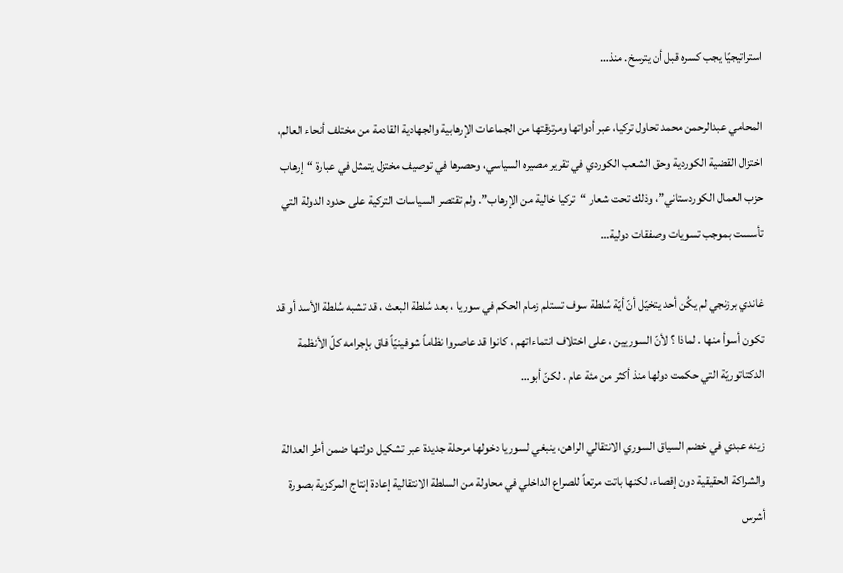استراتيجيًا يجب كسره قبل أن يترسخ. منذ…

المحامي عبدالرحمن محمد تحاول تركيا، عبر أدواتها ومرتزقتها من الجماعات الإرهابية والجهادية القادمة من مختلف أنحاء العالم، اختزال القضية الكوردية وحق الشعب الكوردي في تقرير مصيره السياسي، وحصرها في توصيف مختزل يتمثل في عبارة “إرهاب حزب العمال الكوردستاني”، وذلك تحت شعار “تركيا خالية من الإرهاب”. ولم تقتصر السياسات التركية على حدود الدولة التي تأسست بموجب تسويات وصفقات دولية…

غاندي برزنجي لم يكُن أحد يتخيّل أنّ أيّة سُلطة سوف تستلم زمام الحكم في سوريا ، بعد سُلطة البعث ، قد تشبه سُلطة الأسد أو قد تكون أسوأ منها . لماذا ؟ لأنّ السوريين ، على اختلاف انتماءاتهم ، كانوا قد عاصروا نظاماً شوفينيّاً فاق بإجرامه كلّ الأنظمة الدكتاتوريّة التي حكمت دولها منذ أكثر من مئة عام . لكنّ أبو…

زينه عبدي في خضم السياق السوري الانتقالي الراهن، ينبغي لسوريا دخولها مرحلة جديدة عبر تشكيل دولتها ضمن أطر العدالة والشراكة الحقيقية دون إقصاء، لكنها باتت مرتعاً للصراع الداخلي في محاولة من السلطة الانتقالية إعادة إنتاج المركزية بصورة أشرس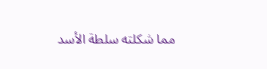مما شكلته سلطة الأسد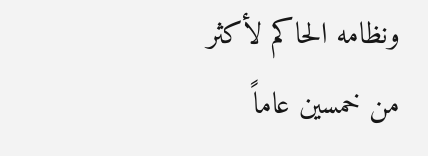ونظامه الحاكم لأكثر من خمسين عاماً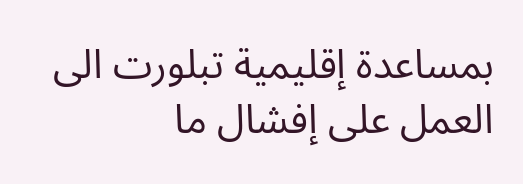بمساعدة إقليمية تبلورت الى العمل على إفشال ما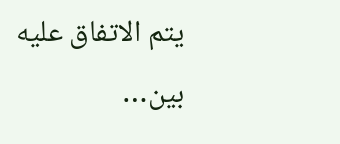يتم الاتفاق عليه بين…